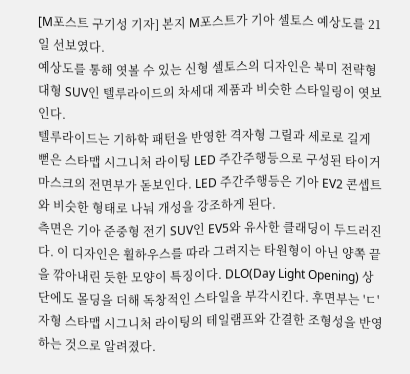[M포스트 구기성 기자] 본지 M포스트가 기아 셀토스 예상도를 21일 선보였다.
예상도를 통해 엿볼 수 있는 신형 셀토스의 디자인은 북미 전략형 대형 SUV인 텔루라이드의 차세대 제품과 비슷한 스타일링이 엿보인다.
텔루라이드는 기하학 패턴을 반영한 격자형 그릴과 세로로 길게 뻗은 스타맵 시그니처 라이팅 LED 주간주행등으로 구성된 타이거 마스크의 전면부가 돋보인다. LED 주간주행등은 기아 EV2 콘셉트와 비슷한 형태로 나눠 개성을 강조하게 된다.
측면은 기아 준중형 전기 SUV인 EV5와 유사한 클래딩이 두드러진다. 이 디자인은 휠하우스를 따라 그려지는 타원형이 아닌 양쪽 끝을 깎아내린 듯한 모양이 특징이다. DLO(Day Light Opening) 상단에도 몰딩을 더해 독창적인 스타일을 부각시킨다. 후면부는 'ㄷ'자형 스타맵 시그니처 라이팅의 테일램프와 간결한 조형성을 반영하는 것으로 알려졌다.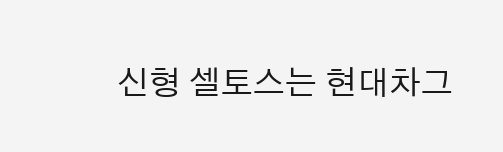신형 셀토스는 현대차그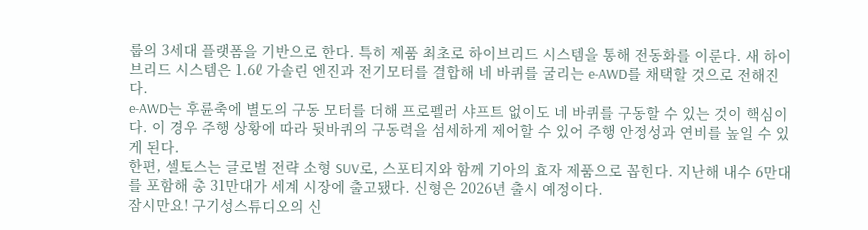룹의 3세대 플랫폼을 기반으로 한다. 특히 제품 최초로 하이브리드 시스템을 통해 전동화를 이룬다. 새 하이브리드 시스템은 1.6ℓ 가솔린 엔진과 전기모터를 결합해 네 바퀴를 굴리는 e-AWD를 채택할 것으로 전해진다.
e-AWD는 후륜축에 별도의 구동 모터를 더해 프로펠러 샤프트 없이도 네 바퀴를 구동할 수 있는 것이 핵심이다. 이 경우 주행 상황에 따라 뒷바퀴의 구동력을 섬세하게 제어할 수 있어 주행 안정성과 연비를 높일 수 있게 된다.
한편, 셀토스는 글로벌 전략 소형 SUV로, 스포티지와 함께 기아의 효자 제품으로 꼽힌다. 지난해 내수 6만대를 포함해 총 31만대가 세계 시장에 출고됐다. 신형은 2026년 출시 예정이다.
잠시만요! 구기성스튜디오의 신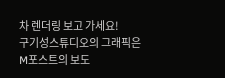차 렌더링 보고 가세요!
구기성스튜디오의 그래픽은 M포스트의 보도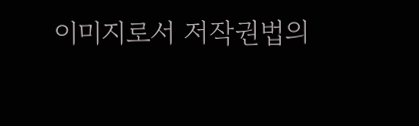이미지로서 저작권법의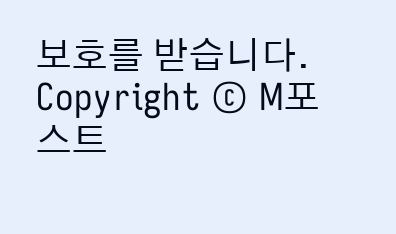보호를 받습니다.
Copyright © M포스트